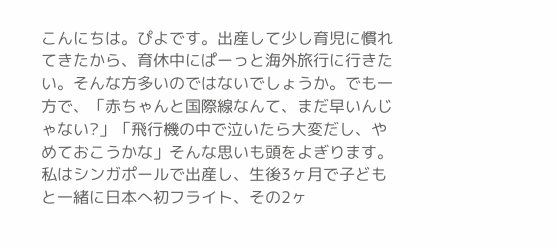こんにちは。ぴよです。出産して少し育児に慣れてきたから、育休中にぱーっと海外旅行に行きたい。そんな方多いのではないでしょうか。でも一方で、「赤ちゃんと国際線なんて、まだ早いんじゃない?」「飛行機の中で泣いたら大変だし、やめておこうかな」そんな思いも頭をよぎります。
私はシンガポールで出産し、生後3ヶ月で子どもと一緒に日本へ初フライト、その2ヶ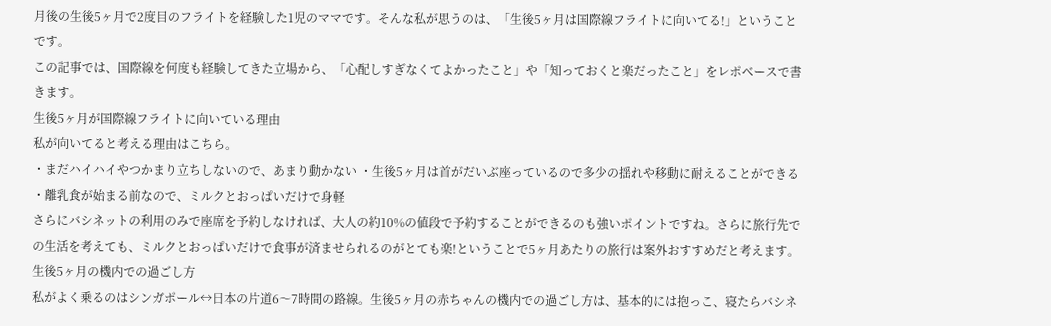月後の生後5ヶ月で2度目のフライトを経験した1児のママです。そんな私が思うのは、「生後5ヶ月は国際線フライトに向いてる!」ということです。
この記事では、国際線を何度も経験してきた立場から、「心配しすぎなくてよかったこと」や「知っておくと楽だったこと」をレポベースで書きます。
生後5ヶ月が国際線フライトに向いている理由
私が向いてると考える理由はこちら。
・まだハイハイやつかまり立ちしないので、あまり動かない ・生後5ヶ月は首がだいぶ座っているので多少の揺れや移動に耐えることができる ・離乳食が始まる前なので、ミルクとおっぱいだけで身軽
さらにバシネットの利用のみで座席を予約しなければ、大人の約10%の値段で予約することができるのも強いポイントですね。さらに旅行先での生活を考えても、ミルクとおっぱいだけで食事が済ませられるのがとても楽!ということで5ヶ月あたりの旅行は案外おすすめだと考えます。
生後5ヶ月の機内での過ごし方
私がよく乗るのはシンガポール↔日本の片道6〜7時間の路線。生後5ヶ月の赤ちゃんの機内での過ごし方は、基本的には抱っこ、寝たらバシネ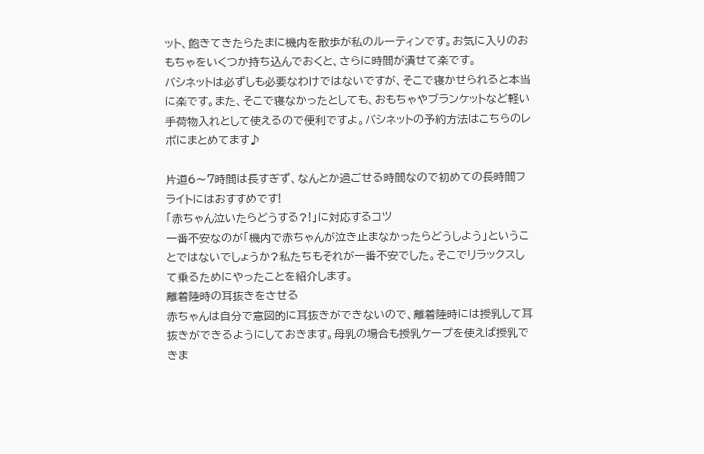ット、飽きてきたらたまに機内を散歩が私のルーティンです。お気に入りのおもちゃをいくつか持ち込んでおくと、さらに時間が潰せて楽です。
バシネットは必ずしも必要なわけではないですが、そこで寝かせられると本当に楽です。また、そこで寝なかったとしても、おもちゃやブランケットなど軽い手荷物入れとして使えるので便利ですよ。バシネットの予約方法はこちらのレポにまとめてます♪

片道6〜7時間は長すぎず、なんとか過ごせる時間なので初めての長時間フライトにはおすすめです!
「赤ちゃん泣いたらどうする?!」に対応するコツ
一番不安なのが「機内で赤ちゃんが泣き止まなかったらどうしよう」ということではないでしょうか?私たちもそれが一番不安でした。そこでリラックスして乗るためにやったことを紹介します。
離着陸時の耳抜きをさせる
赤ちゃんは自分で意図的に耳抜きができないので、離着陸時には授乳して耳抜きができるようにしておきます。母乳の場合も授乳ケープを使えば授乳できま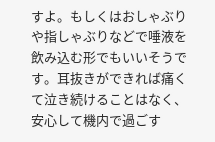すよ。もしくはおしゃぶりや指しゃぶりなどで唾液を飲み込む形でもいいそうです。耳抜きができれば痛くて泣き続けることはなく、安心して機内で過ごす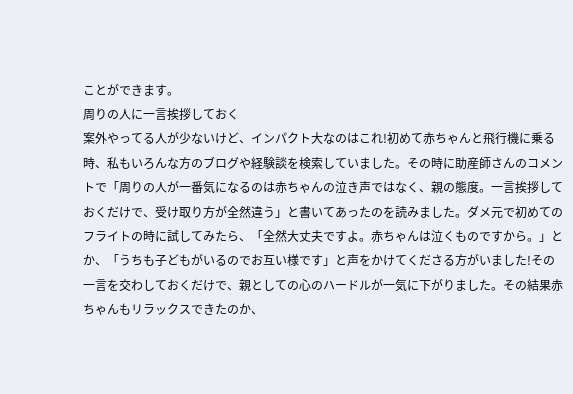ことができます。
周りの人に一言挨拶しておく
案外やってる人が少ないけど、インパクト大なのはこれ!初めて赤ちゃんと飛行機に乗る時、私もいろんな方のブログや経験談を検索していました。その時に助産師さんのコメントで「周りの人が一番気になるのは赤ちゃんの泣き声ではなく、親の態度。一言挨拶しておくだけで、受け取り方が全然違う」と書いてあったのを読みました。ダメ元で初めてのフライトの時に試してみたら、「全然大丈夫ですよ。赤ちゃんは泣くものですから。」とか、「うちも子どもがいるのでお互い様です」と声をかけてくださる方がいました!その一言を交わしておくだけで、親としての心のハードルが一気に下がりました。その結果赤ちゃんもリラックスできたのか、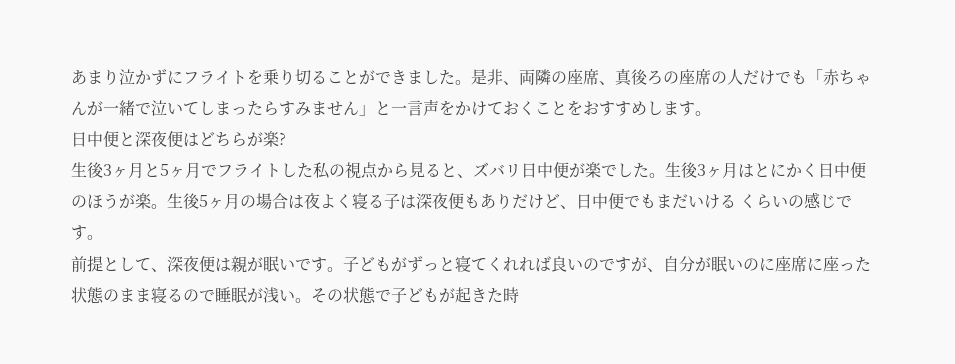あまり泣かずにフライトを乗り切ることができました。是非、両隣の座席、真後ろの座席の人だけでも「赤ちゃんが一緒で泣いてしまったらすみません」と一言声をかけておくことをおすすめします。
日中便と深夜便はどちらが楽?
生後3ヶ月と5ヶ月でフライトした私の視点から見ると、ズバリ日中便が楽でした。生後3ヶ月はとにかく日中便のほうが楽。生後5ヶ月の場合は夜よく寝る子は深夜便もありだけど、日中便でもまだいける くらいの感じです。
前提として、深夜便は親が眠いです。子どもがずっと寝てくれれば良いのですが、自分が眠いのに座席に座った状態のまま寝るので睡眠が浅い。その状態で子どもが起きた時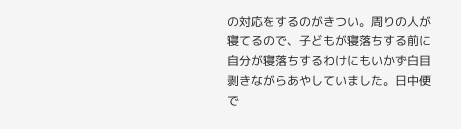の対応をするのがきつい。周りの人が寝てるので、子どもが寝落ちする前に自分が寝落ちするわけにもいかず白目剥きながらあやしていました。日中便で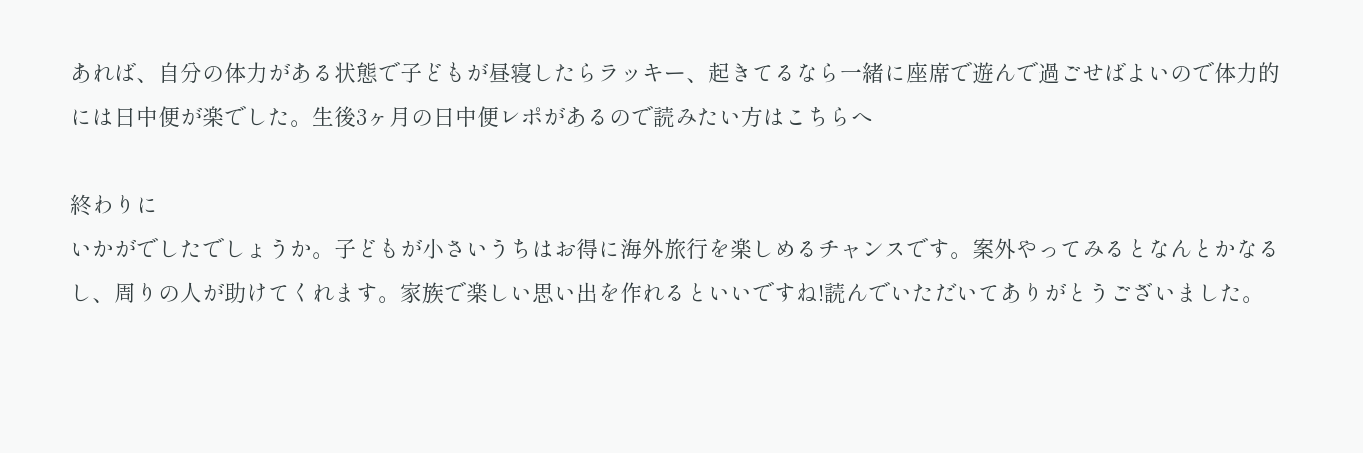あれば、自分の体力がある状態で子どもが昼寝したらラッキー、起きてるなら一緒に座席で遊んで過ごせばよいので体力的には日中便が楽でした。生後3ヶ月の日中便レポがあるので読みたい方はこちらへ

終わりに
いかがでしたでしょうか。子どもが小さいうちはお得に海外旅行を楽しめるチャンスです。案外やってみるとなんとかなるし、周りの人が助けてくれます。家族で楽しい思い出を作れるといいですね!読んでいただいてありがとうございました。